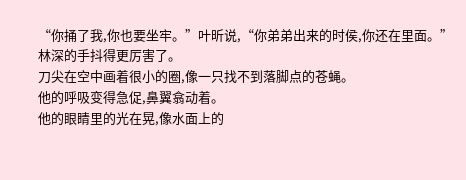“你捅了我,你也要坐牢。”叶昕说,“你弟弟出来的时侯,你还在里面。”
林深的手抖得更厉害了。
刀尖在空中画着很小的圈,像一只找不到落脚点的苍蝇。
他的呼吸变得急促,鼻翼翕动着。
他的眼睛里的光在晃,像水面上的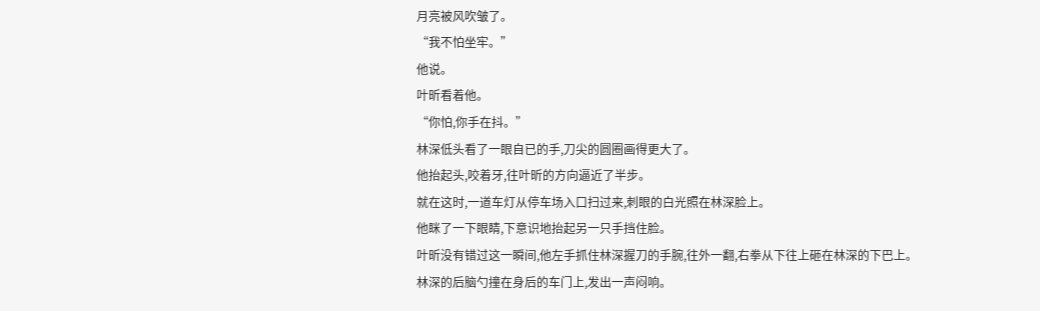月亮被风吹皱了。
“我不怕坐牢。”
他说。
叶昕看着他。
“你怕,你手在抖。”
林深低头看了一眼自已的手,刀尖的圆圈画得更大了。
他抬起头,咬着牙,往叶昕的方向逼近了半步。
就在这时,一道车灯从停车场入口扫过来,刺眼的白光照在林深脸上。
他眯了一下眼睛,下意识地抬起另一只手挡住脸。
叶昕没有错过这一瞬间,他左手抓住林深握刀的手腕,往外一翻,右拳从下往上砸在林深的下巴上。
林深的后脑勺撞在身后的车门上,发出一声闷响。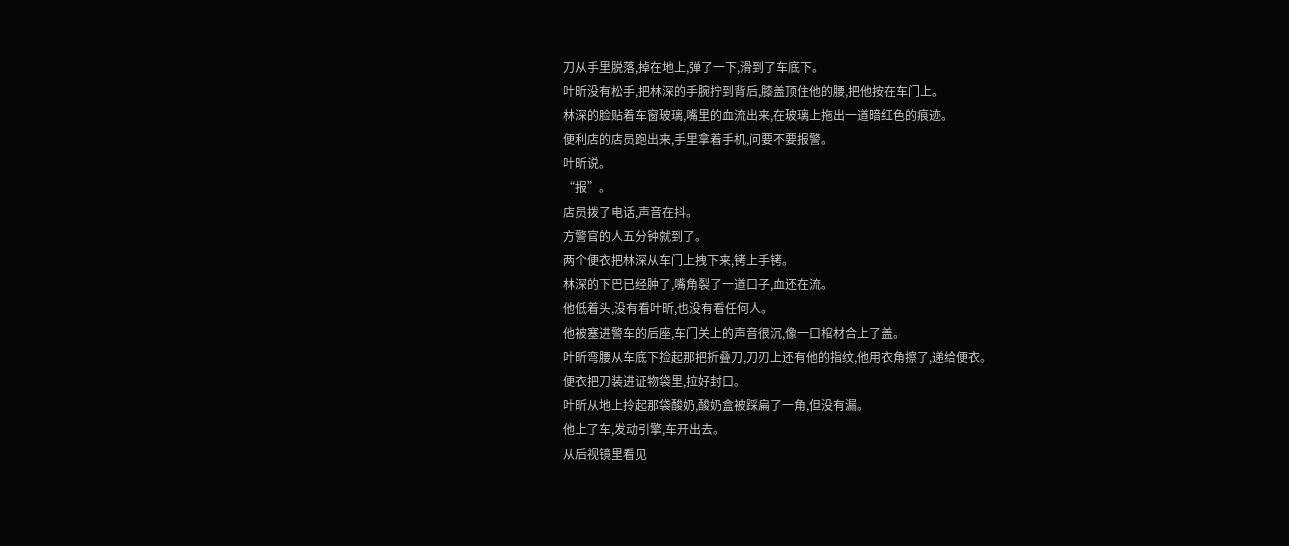刀从手里脱落,掉在地上,弹了一下,滑到了车底下。
叶昕没有松手,把林深的手腕拧到背后,膝盖顶住他的腰,把他按在车门上。
林深的脸贴着车窗玻璃,嘴里的血流出来,在玻璃上拖出一道暗红色的痕迹。
便利店的店员跑出来,手里拿着手机,问要不要报警。
叶昕说。
“报”。
店员拨了电话,声音在抖。
方警官的人五分钟就到了。
两个便衣把林深从车门上拽下来,铐上手铐。
林深的下巴已经肿了,嘴角裂了一道口子,血还在流。
他低着头,没有看叶昕,也没有看任何人。
他被塞进警车的后座,车门关上的声音很沉,像一口棺材合上了盖。
叶昕弯腰从车底下捡起那把折叠刀,刀刃上还有他的指纹,他用衣角擦了,递给便衣。
便衣把刀装进证物袋里,拉好封口。
叶昕从地上拎起那袋酸奶,酸奶盒被踩扁了一角,但没有漏。
他上了车,发动引擎,车开出去。
从后视镜里看见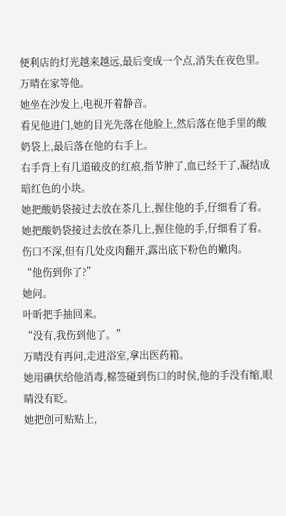便利店的灯光越来越远,最后变成一个点,消失在夜色里。
万晴在家等他。
她坐在沙发上,电视开着静音。
看见他进门,她的目光先落在他脸上,然后落在他手里的酸奶袋上,最后落在他的右手上。
右手背上有几道破皮的红痕,指节肿了,血已经干了,凝结成暗红色的小块。
她把酸奶袋接过去放在茶几上,握住他的手,仔细看了看。
她把酸奶袋接过去放在茶几上,握住他的手,仔细看了看。
伤口不深,但有几处皮肉翻开,露出底下粉色的嫩肉。
“他伤到你了?”
她问。
叶昕把手抽回来。
“没有,我伤到他了。”
万晴没有再问,走进浴室,拿出医药箱。
她用碘伏给他消毒,棉签碰到伤口的时侯,他的手没有缩,眼睛没有眨。
她把创可贴贴上,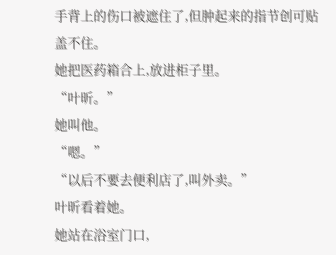手背上的伤口被遮住了,但肿起来的指节创可贴盖不住。
她把医药箱合上,放进柜子里。
“叶昕。”
她叫他。
“嗯。”
“以后不要去便利店了,叫外卖。”
叶昕看着她。
她站在浴室门口,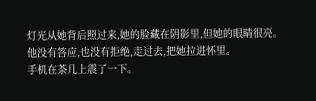灯光从她背后照过来,她的脸藏在阴影里,但她的眼睛很亮。
他没有答应,也没有拒绝,走过去,把她拉进怀里。
手机在茶几上震了一下。